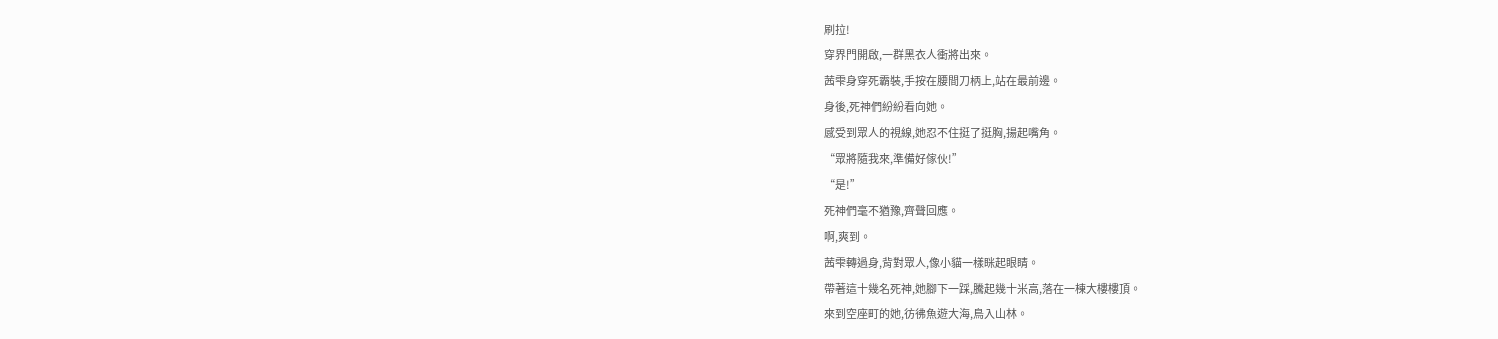刷拉!
穿界門開啟,一群黑衣人衝將出來。
茜雫身穿死霸裝,手按在腰間刀柄上,站在最前邊。
身後,死神們紛紛看向她。
感受到眾人的視線,她忍不住挺了挺胸,揚起嘴角。
“眾將隨我來,準備好傢伙!”
“是!”
死神們毫不猶豫,齊聲回應。
啊,爽到。
茜雫轉過身,背對眾人,像小貓一樣眯起眼睛。
帶著這十幾名死神,她腳下一踩,騰起幾十米高,落在一棟大樓樓頂。
來到空座町的她,彷彿魚遊大海,鳥入山林。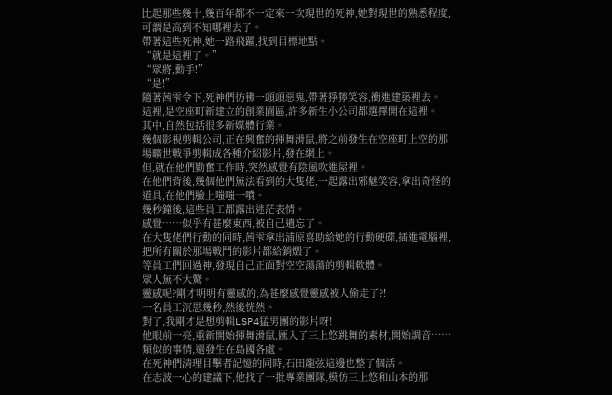比起那些幾十,幾百年都不一定來一次現世的死神,她對現世的熟悉程度,可謂是高到不知哪裡去了。
帶著這些死神,她一路飛躍,找到目標地點。
“就是這裡了。”
“眾將,動手!”
“是!”
隨著茜雫令下,死神們彷彿一頭頭惡鬼,帶著猙獰笑容,衝進建築裡去。
這裡,是空座町新建立的創業園區,許多新生小公司都選擇開在這裡。
其中,自然包括很多新媒體行業。
幾個影視剪輯公司,正在興奮的揮舞滑鼠,將之前發生在空座町上空的那場曠世戰爭剪輯成各種介紹影片,發在網上。
但,就在他們勤奮工作時,突然感覺有陰風吹進屋裡。
在他們背後,幾個他們無法看到的大隻佬,一起露出邪魅笑容,拿出奇怪的道具,在他們臉上嗤嗤一噴。
幾秒鐘後,這些員工都露出迷茫表情。
感覺……似乎有甚麼東西,被自己遺忘了。
在大隻佬們行動的同時,茜雫拿出浦原喜助給她的行動硬碟,插進電腦裡,把所有關於那場戰鬥的影片都給銷燬了。
等員工們回過神,發現自己正面對空空蕩蕩的剪輯軟體。
眾人無不大驚。
靈感呢?剛才明明有靈感的,為甚麼感覺靈感被人偷走了?!
一名員工沉思幾秒,然後恍然。
對了,我剛才是想剪輯LSP4猛男團的影片呀!
他眼前一亮,重新開始揮舞滑鼠,匯入了三上悠跳舞的素材,開始調音……
類似的事情,還發生在島國各處。
在死神們清理目擊者記憶的同時,石田龍弦這邊也整了個活。
在志波一心的建議下,他找了一批專業團隊,模仿三上悠和山本的那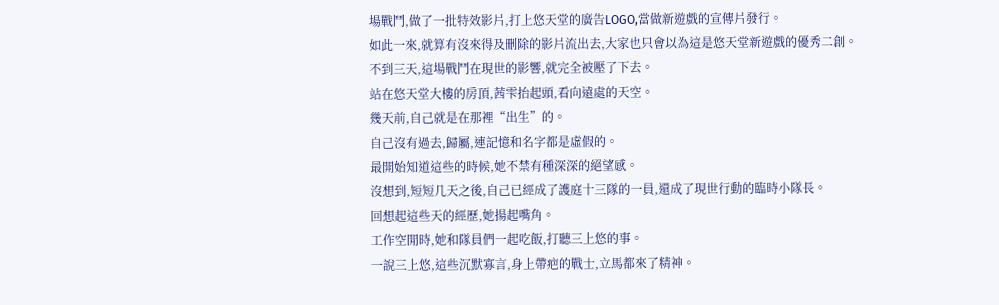場戰鬥,做了一批特效影片,打上悠天堂的廣告LOGO,當做新遊戲的宣傳片發行。
如此一來,就算有沒來得及刪除的影片流出去,大家也只會以為這是悠天堂新遊戲的優秀二創。
不到三天,這場戰鬥在現世的影響,就完全被壓了下去。
站在悠天堂大樓的房頂,茜雫抬起頭,看向遠處的天空。
幾天前,自己就是在那裡“出生”的。
自己沒有過去,歸屬,連記憶和名字都是虛假的。
最開始知道這些的時候,她不禁有種深深的絕望感。
沒想到,短短几天之後,自己已經成了護庭十三隊的一員,還成了現世行動的臨時小隊長。
回想起這些天的經歷,她揚起嘴角。
工作空閒時,她和隊員們一起吃飯,打聽三上悠的事。
一說三上悠,這些沉默寡言,身上帶疤的戰士,立馬都來了精神。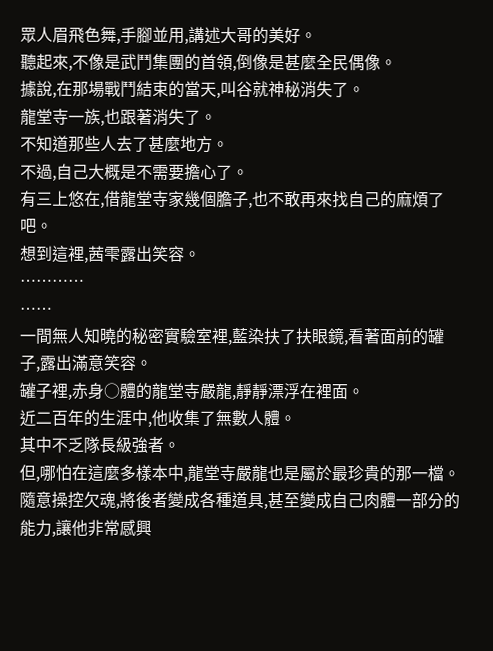眾人眉飛色舞,手腳並用,講述大哥的美好。
聽起來,不像是武鬥集團的首領,倒像是甚麼全民偶像。
據說,在那場戰鬥結束的當天,叫谷就神秘消失了。
龍堂寺一族,也跟著消失了。
不知道那些人去了甚麼地方。
不過,自己大概是不需要擔心了。
有三上悠在,借龍堂寺家幾個膽子,也不敢再來找自己的麻煩了吧。
想到這裡,茜雫露出笑容。
…………
……
一間無人知曉的秘密實驗室裡,藍染扶了扶眼鏡,看著面前的罐子,露出滿意笑容。
罐子裡,赤身○體的龍堂寺嚴龍,靜靜漂浮在裡面。
近二百年的生涯中,他收集了無數人體。
其中不乏隊長級強者。
但,哪怕在這麼多樣本中,龍堂寺嚴龍也是屬於最珍貴的那一檔。
隨意操控欠魂,將後者變成各種道具,甚至變成自己肉體一部分的能力,讓他非常感興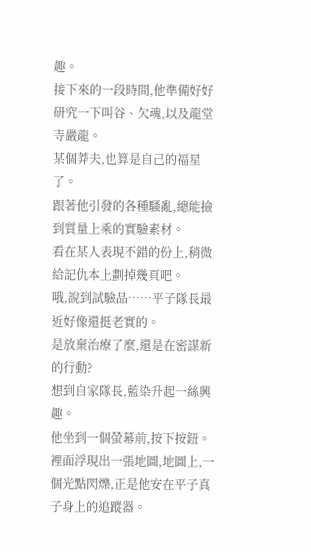趣。
接下來的一段時間,他準備好好研究一下叫谷、欠魂,以及龍堂寺嚴龍。
某個莽夫,也算是自己的福星了。
跟著他引發的各種騷亂,總能撿到質量上乘的實驗素材。
看在某人表現不錯的份上,稍微給記仇本上劃掉幾頁吧。
哦,說到試驗品……平子隊長最近好像還挺老實的。
是放棄治療了麼,還是在密謀新的行動?
想到自家隊長,藍染升起一絲興趣。
他坐到一個螢幕前,按下按鈕。
裡面浮現出一張地圖,地圖上,一個光點閃爍,正是他安在平子真子身上的追蹤器。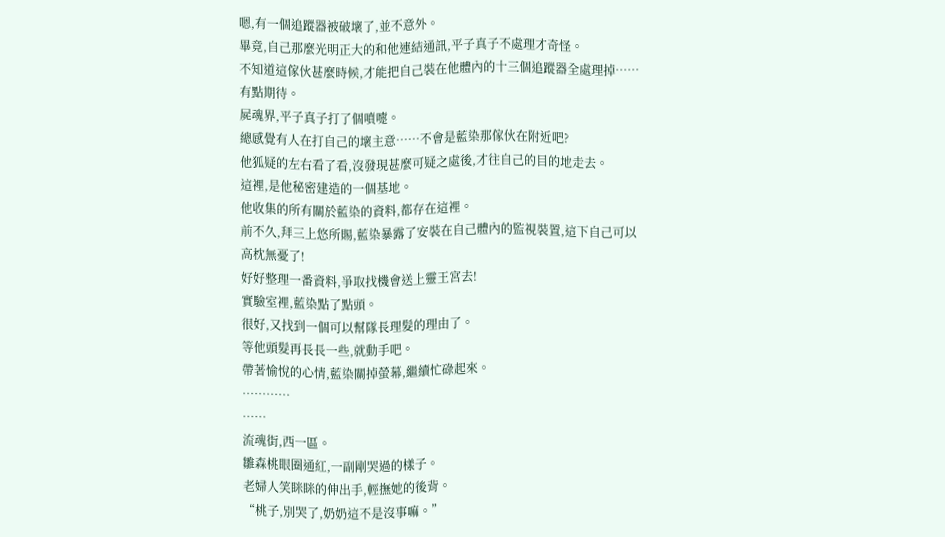嗯,有一個追蹤器被破壞了,並不意外。
畢竟,自己那麼光明正大的和他連結通訊,平子真子不處理才奇怪。
不知道這傢伙甚麼時候,才能把自己裝在他體內的十三個追蹤器全處理掉……有點期待。
屍魂界,平子真子打了個噴嚏。
總感覺有人在打自己的壞主意……不會是藍染那傢伙在附近吧?
他狐疑的左右看了看,沒發現甚麼可疑之處後,才往自己的目的地走去。
這裡,是他秘密建造的一個基地。
他收集的所有關於藍染的資料,都存在這裡。
前不久,拜三上悠所賜,藍染暴露了安裝在自己體內的監視裝置,這下自己可以高枕無憂了!
好好整理一番資料,爭取找機會送上靈王宮去!
實驗室裡,藍染點了點頭。
很好,又找到一個可以幫隊長理髮的理由了。
等他頭髮再長長一些,就動手吧。
帶著愉悅的心情,藍染關掉螢幕,繼續忙碌起來。
…………
……
流魂街,西一區。
雛森桃眼圈通紅,一副剛哭過的樣子。
老婦人笑眯眯的伸出手,輕撫她的後背。
“桃子,別哭了,奶奶這不是沒事嘛。”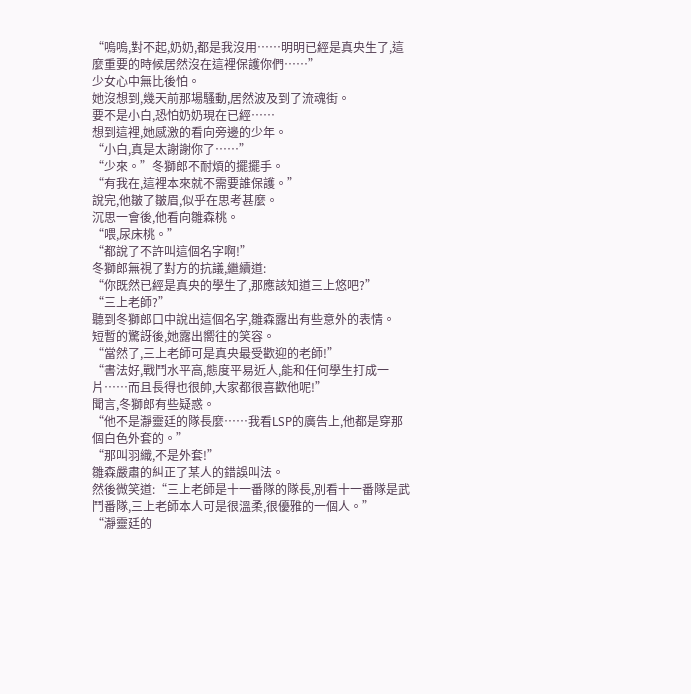“嗚嗚,對不起,奶奶,都是我沒用……明明已經是真央生了,這麼重要的時候居然沒在這裡保護你們……”
少女心中無比後怕。
她沒想到,幾天前那場騷動,居然波及到了流魂街。
要不是小白,恐怕奶奶現在已經……
想到這裡,她感激的看向旁邊的少年。
“小白,真是太謝謝你了……”
“少來。”冬獅郎不耐煩的擺擺手。
“有我在,這裡本來就不需要誰保護。”
說完,他皺了皺眉,似乎在思考甚麼。
沉思一會後,他看向雛森桃。
“喂,尿床桃。”
“都說了不許叫這個名字啊!”
冬獅郎無視了對方的抗議,繼續道:
“你既然已經是真央的學生了,那應該知道三上悠吧?”
“三上老師?”
聽到冬獅郎口中說出這個名字,雛森露出有些意外的表情。
短暫的驚訝後,她露出嚮往的笑容。
“當然了,三上老師可是真央最受歡迎的老師!”
“書法好,戰鬥水平高,態度平易近人,能和任何學生打成一片……而且長得也很帥,大家都很喜歡他呢!”
聞言,冬獅郎有些疑惑。
“他不是瀞靈廷的隊長麼……我看LSP的廣告上,他都是穿那個白色外套的。”
“那叫羽織,不是外套!”
雛森嚴肅的糾正了某人的錯誤叫法。
然後微笑道:“三上老師是十一番隊的隊長,別看十一番隊是武鬥番隊,三上老師本人可是很溫柔,很優雅的一個人。”
“瀞靈廷的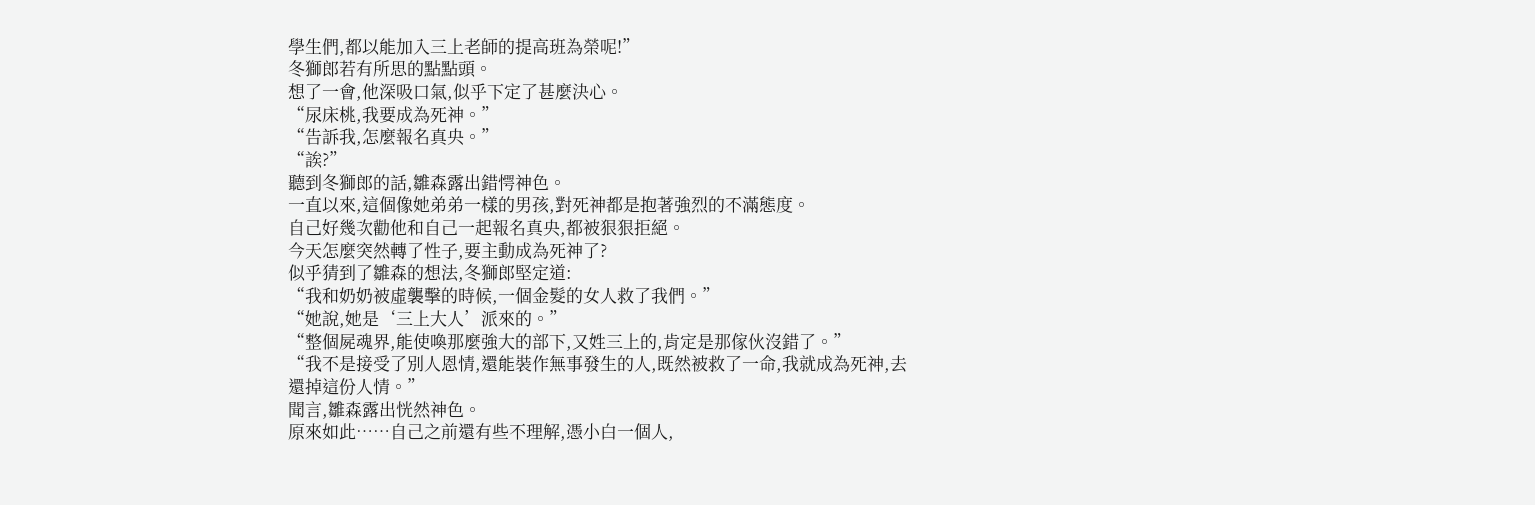學生們,都以能加入三上老師的提高班為榮呢!”
冬獅郎若有所思的點點頭。
想了一會,他深吸口氣,似乎下定了甚麼決心。
“尿床桃,我要成為死神。”
“告訴我,怎麼報名真央。”
“誒?”
聽到冬獅郎的話,雛森露出錯愕神色。
一直以來,這個像她弟弟一樣的男孩,對死神都是抱著強烈的不滿態度。
自己好幾次勸他和自己一起報名真央,都被狠狠拒絕。
今天怎麼突然轉了性子,要主動成為死神了?
似乎猜到了雛森的想法,冬獅郎堅定道:
“我和奶奶被虛襲擊的時候,一個金髮的女人救了我們。”
“她說,她是‘三上大人’派來的。”
“整個屍魂界,能使喚那麼強大的部下,又姓三上的,肯定是那傢伙沒錯了。”
“我不是接受了別人恩情,還能裝作無事發生的人,既然被救了一命,我就成為死神,去還掉這份人情。”
聞言,雛森露出恍然神色。
原來如此……自己之前還有些不理解,憑小白一個人,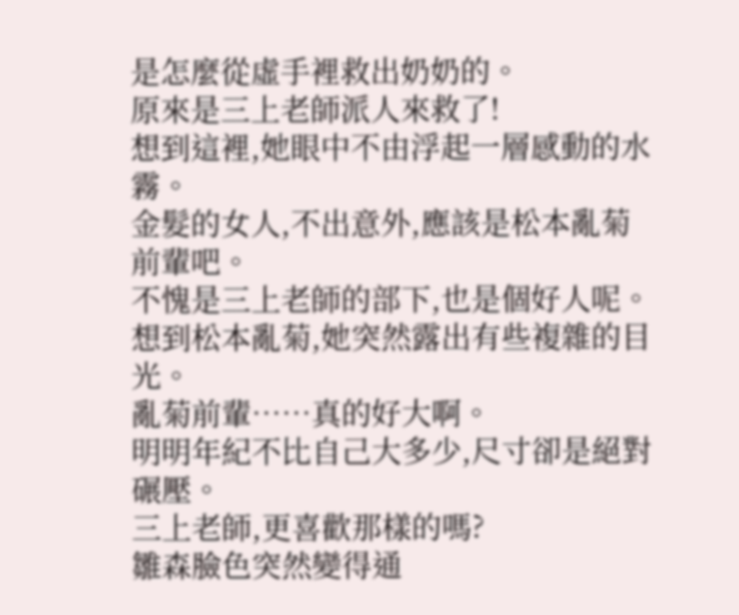是怎麼從虛手裡救出奶奶的。
原來是三上老師派人來救了!
想到這裡,她眼中不由浮起一層感動的水霧。
金髮的女人,不出意外,應該是松本亂菊前輩吧。
不愧是三上老師的部下,也是個好人呢。
想到松本亂菊,她突然露出有些複雜的目光。
亂菊前輩……真的好大啊。
明明年紀不比自己大多少,尺寸卻是絕對碾壓。
三上老師,更喜歡那樣的嗎?
雛森臉色突然變得通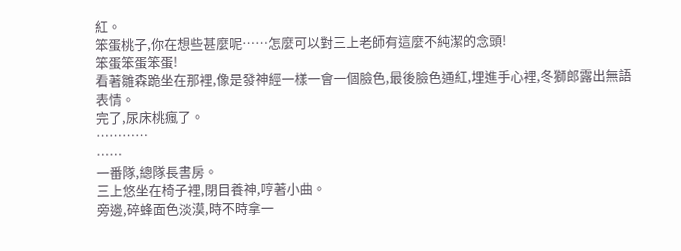紅。
笨蛋桃子,你在想些甚麼呢……怎麼可以對三上老師有這麼不純潔的念頭!
笨蛋笨蛋笨蛋!
看著雛森跪坐在那裡,像是發神經一樣一會一個臉色,最後臉色通紅,埋進手心裡,冬獅郎露出無語表情。
完了,尿床桃瘋了。
…………
……
一番隊,總隊長書房。
三上悠坐在椅子裡,閉目養神,哼著小曲。
旁邊,碎蜂面色淡漠,時不時拿一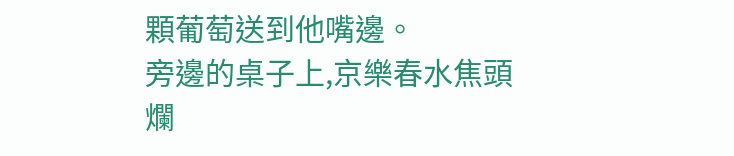顆葡萄送到他嘴邊。
旁邊的桌子上,京樂春水焦頭爛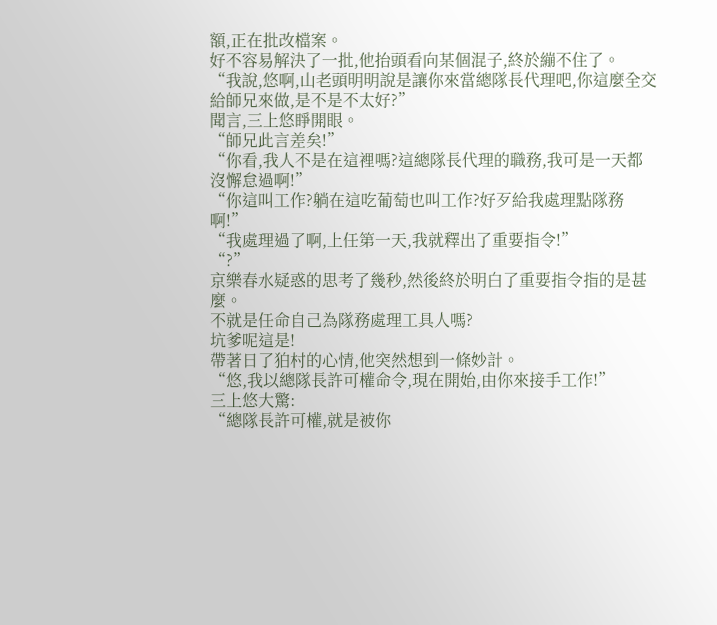額,正在批改檔案。
好不容易解決了一批,他抬頭看向某個混子,終於繃不住了。
“我說,悠啊,山老頭明明說是讓你來當總隊長代理吧,你這麼全交給師兄來做,是不是不太好?”
聞言,三上悠睜開眼。
“師兄此言差矣!”
“你看,我人不是在這裡嗎?這總隊長代理的職務,我可是一天都沒懈怠過啊!”
“你這叫工作?躺在這吃葡萄也叫工作?好歹給我處理點隊務啊!”
“我處理過了啊,上任第一天,我就釋出了重要指令!”
“?”
京樂春水疑惑的思考了幾秒,然後終於明白了重要指令指的是甚麼。
不就是任命自己為隊務處理工具人嗎?
坑爹呢這是!
帶著日了狛村的心情,他突然想到一條妙計。
“悠,我以總隊長許可權命令,現在開始,由你來接手工作!”
三上悠大驚:
“總隊長許可權,就是被你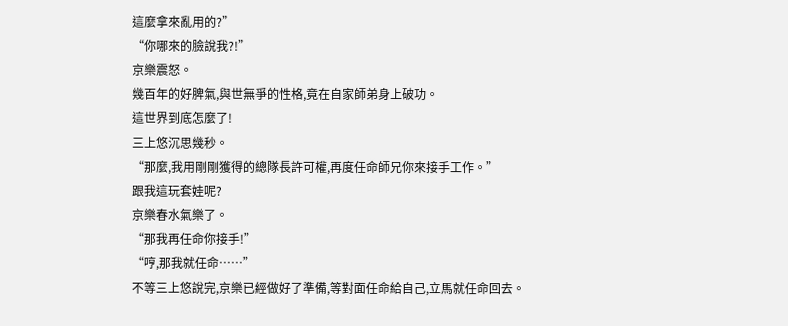這麼拿來亂用的?”
“你哪來的臉說我?!”
京樂震怒。
幾百年的好脾氣,與世無爭的性格,竟在自家師弟身上破功。
這世界到底怎麼了!
三上悠沉思幾秒。
“那麼,我用剛剛獲得的總隊長許可權,再度任命師兄你來接手工作。”
跟我這玩套娃呢?
京樂春水氣樂了。
“那我再任命你接手!”
“哼,那我就任命……”
不等三上悠說完,京樂已經做好了準備,等對面任命給自己,立馬就任命回去。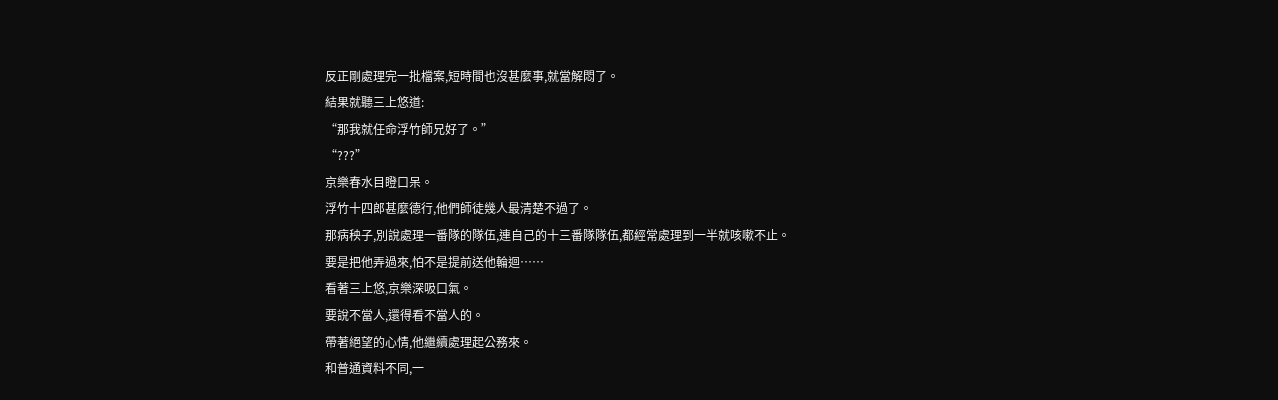反正剛處理完一批檔案,短時間也沒甚麼事,就當解悶了。
結果就聽三上悠道:
“那我就任命浮竹師兄好了。”
“???”
京樂春水目瞪口呆。
浮竹十四郎甚麼德行,他們師徒幾人最清楚不過了。
那病秧子,別說處理一番隊的隊伍,連自己的十三番隊隊伍,都經常處理到一半就咳嗽不止。
要是把他弄過來,怕不是提前送他輪迴……
看著三上悠,京樂深吸口氣。
要說不當人,還得看不當人的。
帶著絕望的心情,他繼續處理起公務來。
和普通資料不同,一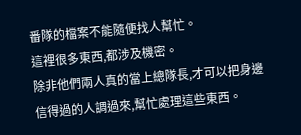番隊的檔案不能隨便找人幫忙。
這裡很多東西,都涉及機密。
除非他們兩人真的當上總隊長,才可以把身邊信得過的人調過來,幫忙處理這些東西。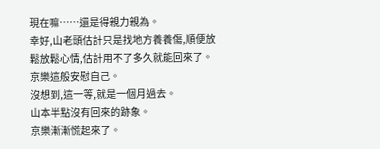現在嘛……還是得親力親為。
幸好,山老頭估計只是找地方養養傷,順便放鬆放鬆心情,估計用不了多久就能回來了。
京樂這般安慰自己。
沒想到,這一等,就是一個月過去。
山本半點沒有回來的跡象。
京樂漸漸慌起來了。